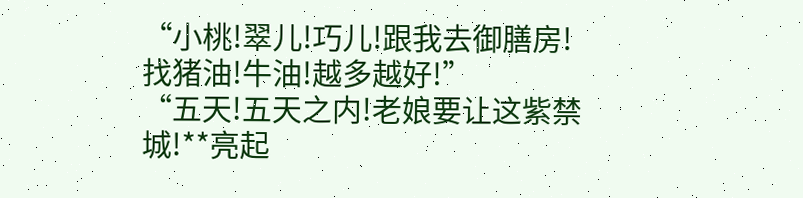“小桃!翠儿!巧儿!跟我去御膳房!找猪油!牛油!越多越好!”
“五天!五天之内!老娘要让这紫禁城!**亮起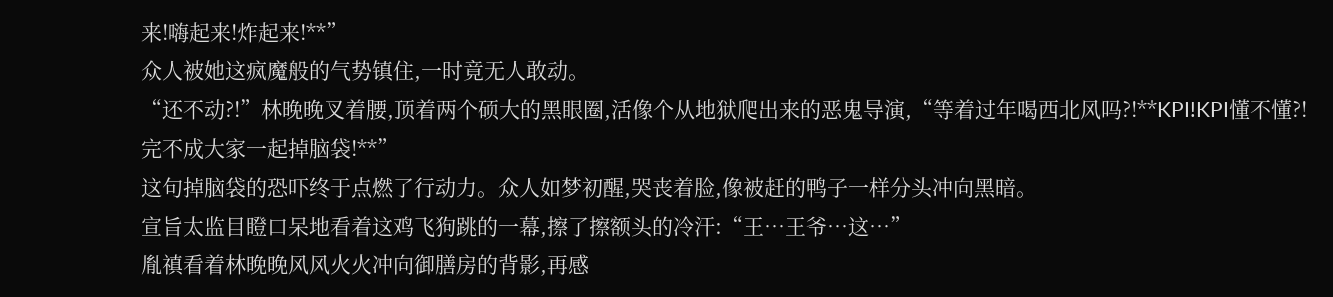来!嗨起来!炸起来!**”
众人被她这疯魔般的气势镇住,一时竟无人敢动。
“还不动?!”林晚晚叉着腰,顶着两个硕大的黑眼圈,活像个从地狱爬出来的恶鬼导演,“等着过年喝西北风吗?!**KPI!KPI懂不懂?!完不成大家一起掉脑袋!**”
这句掉脑袋的恐吓终于点燃了行动力。众人如梦初醒,哭丧着脸,像被赶的鸭子一样分头冲向黑暗。
宣旨太监目瞪口呆地看着这鸡飞狗跳的一幕,擦了擦额头的冷汗:“王…王爷…这…”
胤禛看着林晚晚风风火火冲向御膳房的背影,再感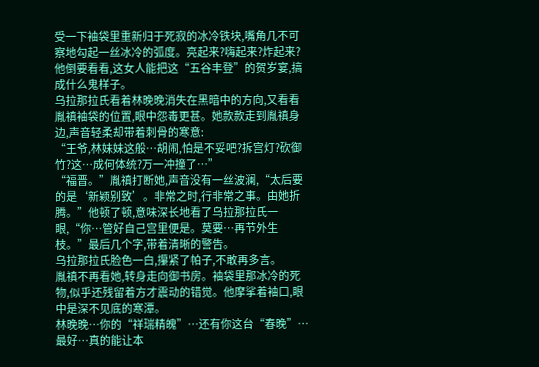受一下袖袋里重新归于死寂的冰冷铁块,嘴角几不可察地勾起一丝冰冷的弧度。亮起来?嗨起来?炸起来?他倒要看看,这女人能把这“五谷丰登”的贺岁宴,搞成什么鬼样子。
乌拉那拉氏看着林晚晚消失在黑暗中的方向,又看看胤禛袖袋的位置,眼中怨毒更甚。她款款走到胤禛身边,声音轻柔却带着刺骨的寒意:
“王爷,林妹妹这般…胡闹,怕是不妥吧?拆宫灯?砍御竹?这…成何体统?万一冲撞了…”
“福晋。”胤禛打断她,声音没有一丝波澜,“太后要的是‘新颖别致’。非常之时,行非常之事。由她折腾。”他顿了顿,意味深长地看了乌拉那拉氏一眼,“你…管好自己宫里便是。莫要…再节外生枝。”最后几个字,带着清晰的警告。
乌拉那拉氏脸色一白,攥紧了帕子,不敢再多言。
胤禛不再看她,转身走向御书房。袖袋里那冰冷的死物,似乎还残留着方才震动的错觉。他摩挲着袖口,眼中是深不见底的寒潭。
林晚晚…你的“祥瑞精魄”…还有你这台“春晚”…最好…真的能让本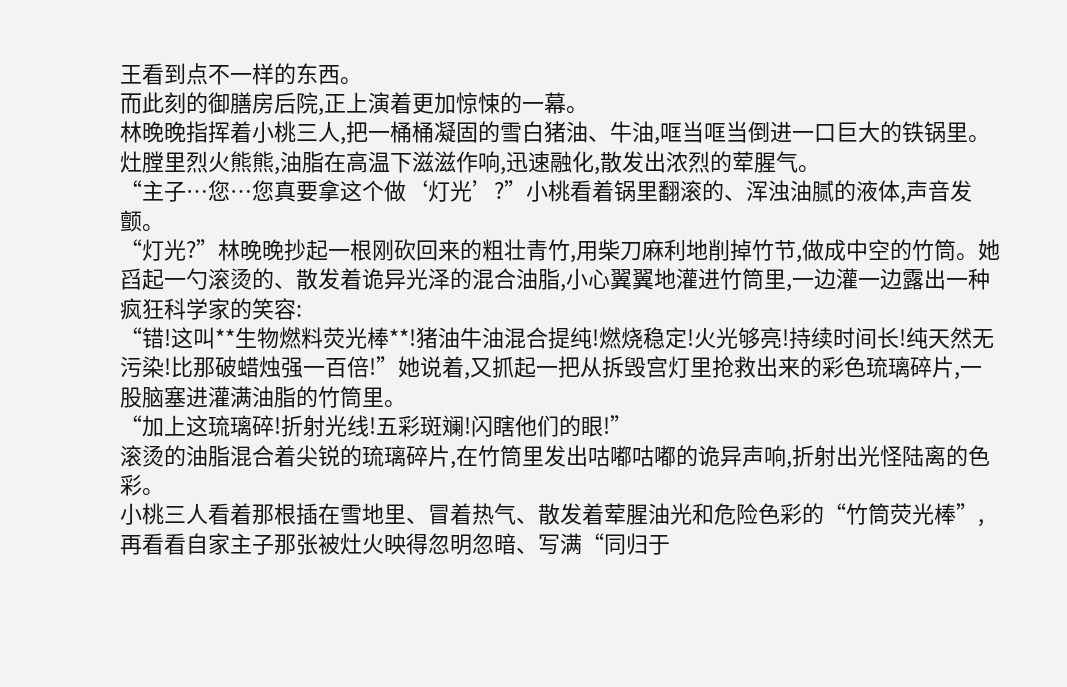王看到点不一样的东西。
而此刻的御膳房后院,正上演着更加惊悚的一幕。
林晚晚指挥着小桃三人,把一桶桶凝固的雪白猪油、牛油,哐当哐当倒进一口巨大的铁锅里。灶膛里烈火熊熊,油脂在高温下滋滋作响,迅速融化,散发出浓烈的荤腥气。
“主子…您…您真要拿这个做‘灯光’?”小桃看着锅里翻滚的、浑浊油腻的液体,声音发颤。
“灯光?”林晚晚抄起一根刚砍回来的粗壮青竹,用柴刀麻利地削掉竹节,做成中空的竹筒。她舀起一勺滚烫的、散发着诡异光泽的混合油脂,小心翼翼地灌进竹筒里,一边灌一边露出一种疯狂科学家的笑容:
“错!这叫**生物燃料荧光棒**!猪油牛油混合提纯!燃烧稳定!火光够亮!持续时间长!纯天然无污染!比那破蜡烛强一百倍!”她说着,又抓起一把从拆毁宫灯里抢救出来的彩色琉璃碎片,一股脑塞进灌满油脂的竹筒里。
“加上这琉璃碎!折射光线!五彩斑斓!闪瞎他们的眼!”
滚烫的油脂混合着尖锐的琉璃碎片,在竹筒里发出咕嘟咕嘟的诡异声响,折射出光怪陆离的色彩。
小桃三人看着那根插在雪地里、冒着热气、散发着荤腥油光和危险色彩的“竹筒荧光棒”,再看看自家主子那张被灶火映得忽明忽暗、写满“同归于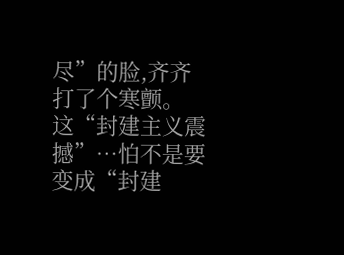尽”的脸,齐齐打了个寒颤。
这“封建主义震撼”…怕不是要变成“封建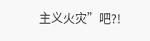主义火灾”吧?!